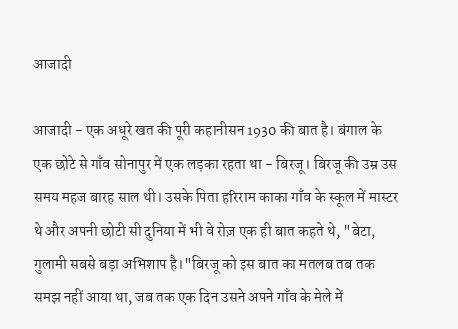आजादी

आजादी - एक अधूरे खत की पूरी कहानीसन 1930 की बात है। बंगाल के एक छोटे से गाँव सोनापुर में एक लड़का रहता था - बिरजू। बिरजू की उम्र उस समय महज बारह साल थी। उसके पिता हरिराम काका गाँव के स्कूल में मास्टर थे और अपनी छोटी सी दुनिया में भी वे रोज़ एक ही बात कहते थे, "बेटा, गुलामी सबसे बड़ा अभिशाप है।"बिरजू को इस बात का मतलब तब तक समझ नहीं आया था, जब तक एक दिन उसने अपने गाँव के मेले में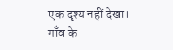एक दृश्य नहीं देखा। गाँव के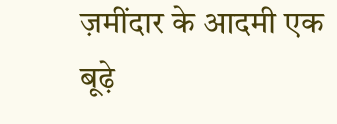ज़मींदार के आदमी एक बूढ़े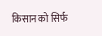किसान को सिर्फ